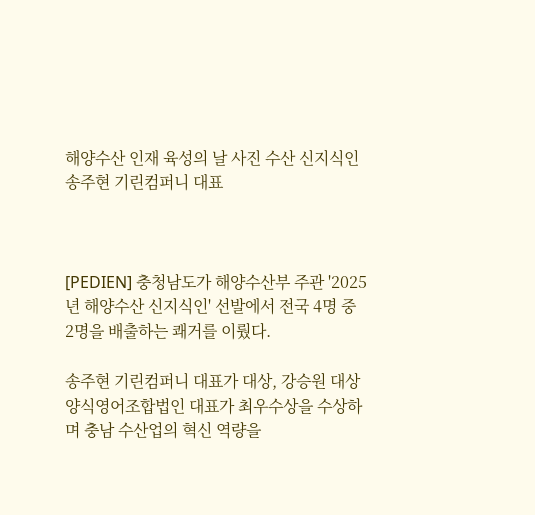해양수산 인재 육성의 날 사진 수산 신지식인 송주현 기린컴퍼니 대표



[PEDIEN] 충청남도가 해양수산부 주관 '2025년 해양수산 신지식인' 선발에서 전국 4명 중 2명을 배출하는 쾌거를 이뤘다.

송주현 기린컴퍼니 대표가 대상, 강승원 대상양식영어조합법인 대표가 최우수상을 수상하며 충남 수산업의 혁신 역량을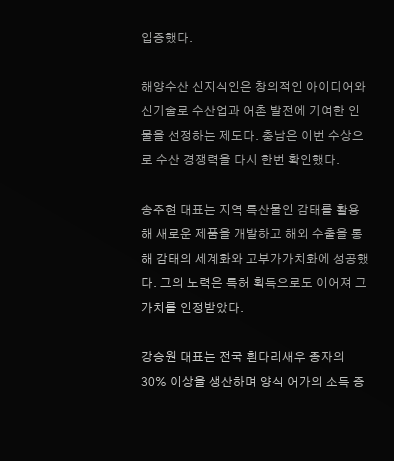입증했다.

해양수산 신지식인은 창의적인 아이디어와 신기술로 수산업과 어촌 발전에 기여한 인물을 선정하는 제도다. 충남은 이번 수상으로 수산 경쟁력을 다시 한번 확인했다.

송주현 대표는 지역 특산물인 감태를 활용해 새로운 제품을 개발하고 해외 수출을 통해 감태의 세계화와 고부가가치화에 성공했다. 그의 노력은 특허 획득으로도 이어져 그 가치를 인정받았다.

강승원 대표는 전국 흰다리새우 종자의 30% 이상을 생산하며 양식 어가의 소득 증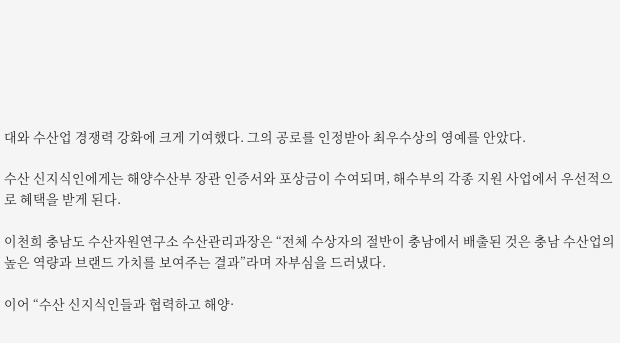대와 수산업 경쟁력 강화에 크게 기여했다. 그의 공로를 인정받아 최우수상의 영예를 안았다.

수산 신지식인에게는 해양수산부 장관 인증서와 포상금이 수여되며, 해수부의 각종 지원 사업에서 우선적으로 혜택을 받게 된다.

이천희 충남도 수산자원연구소 수산관리과장은 “전체 수상자의 절반이 충남에서 배출된 것은 충남 수산업의 높은 역량과 브랜드 가치를 보여주는 결과”라며 자부심을 드러냈다.

이어 “수산 신지식인들과 협력하고 해양·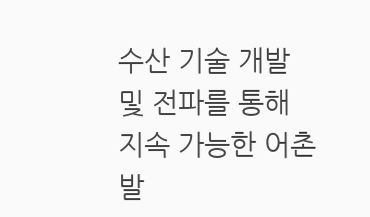수산 기술 개발 및 전파를 통해 지속 가능한 어촌 발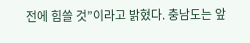전에 힘쓸 것”이라고 밝혔다. 충남도는 앞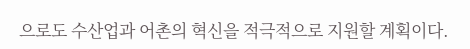으로도 수산업과 어촌의 혁신을 적극적으로 지원할 계획이다.